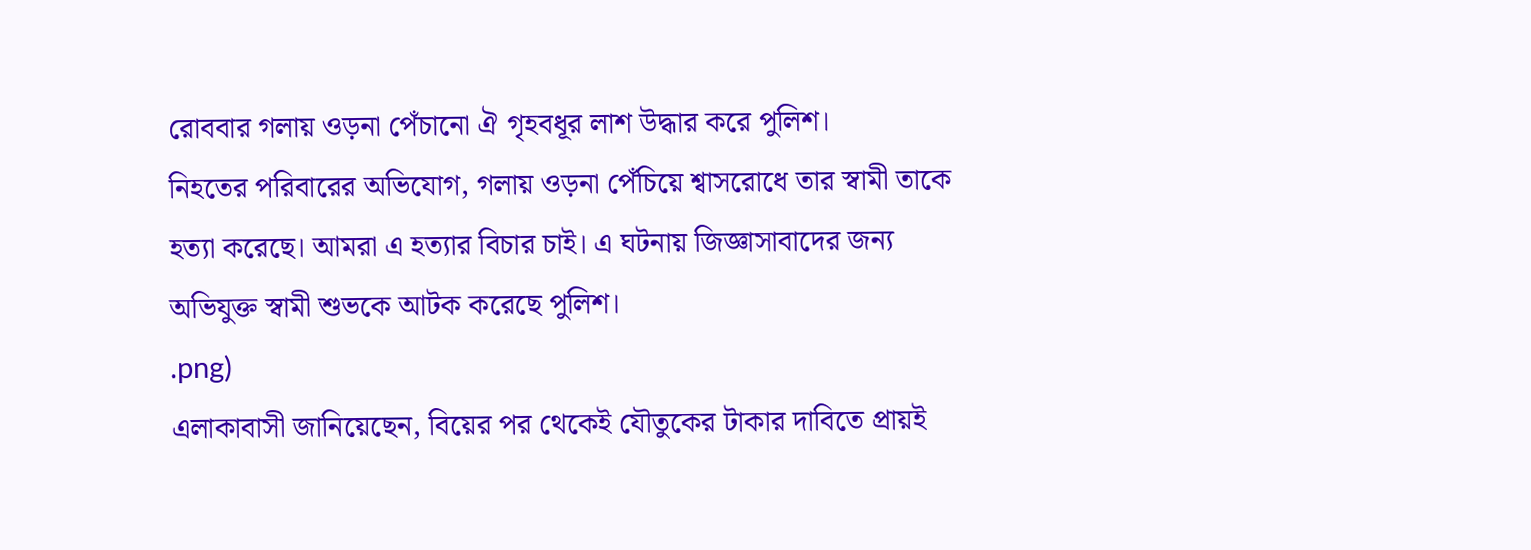রোববার গলায় ওড়না পেঁচানো ঐ গৃহবধূর লাশ উদ্ধার করে পুলিশ।
নিহতের পরিবারের অভিযোগ, গলায় ওড়না পেঁচিয়ে শ্বাসরোধে তার স্বামী তাকে হত্যা করেছে। আমরা এ হত্যার বিচার চাই। এ ঘটনায় জিজ্ঞাসাবাদের জন্য অভিযুক্ত স্বামী শুভকে আটক করেছে পুলিশ।
.png)
এলাকাবাসী জানিয়েছেন, বিয়ের পর থেকেই যৌতুকের টাকার দাবিতে প্রায়ই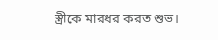স্ত্রীকে মারধর করত শুভ।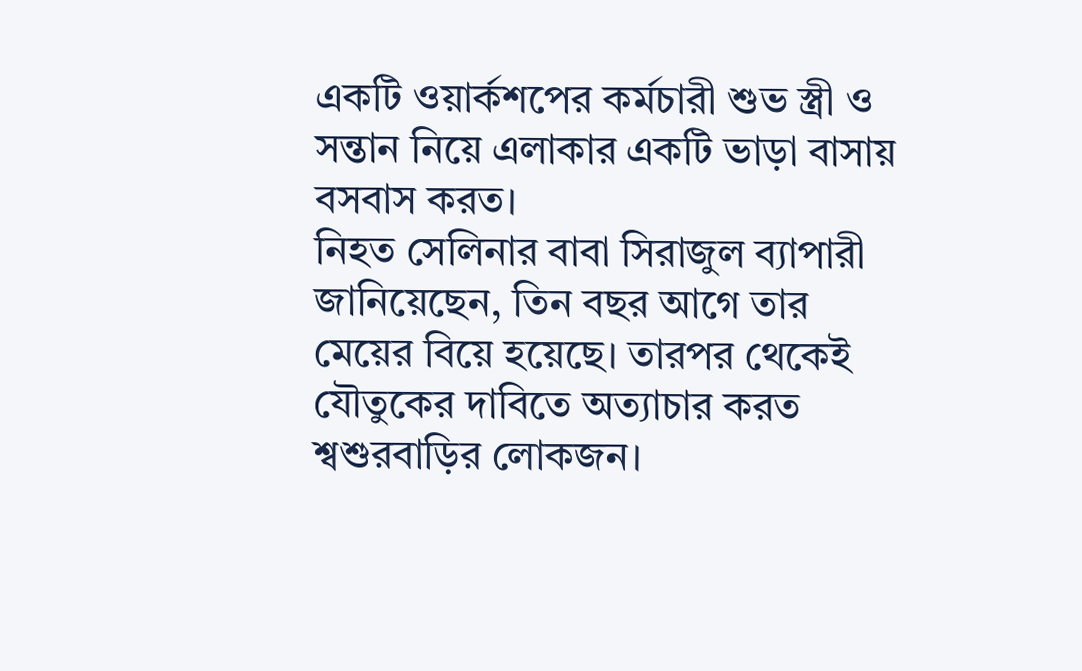একটি ওয়ার্কশপের কর্মচারী শুভ স্ত্রী ও সন্তান নিয়ে এলাকার একটি ভাড়া বাসায় বসবাস করত।
নিহত সেলিনার বাবা সিরাজুল ব্যাপারী জানিয়েছেন, তিন বছর আগে তার মেয়ের বিয়ে হয়েছে। তারপর থেকেই যৌতুকের দাবিতে অত্যাচার করত শ্বশুরবাড়ির লোকজন।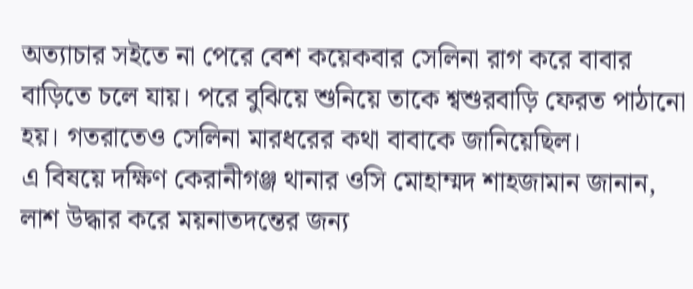অত্যাচার সইতে না পেরে বেশ কয়েকবার সেলিনা রাগ করে বাবার বাড়িতে চলে যায়। পরে বুঝিয়ে শুনিয়ে তাকে শ্বশুরবাড়ি ফেরত পাঠানো হয়। গতরাতেও সেলিনা মারধরের কথা বাবাকে জানিয়েছিল।
এ বিষয়ে দক্ষিণ কেরানীগঞ্জ থানার ওসি মোহাম্মদ শাহজামান জানান, লাশ উদ্ধার করে ময়নাতদন্তের জন্য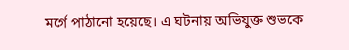মর্গে পাঠানো হয়েছে। এ ঘটনায় অভিযুক্ত শুভকে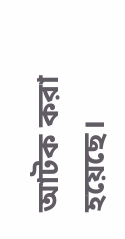আটক করা হয়েছে।